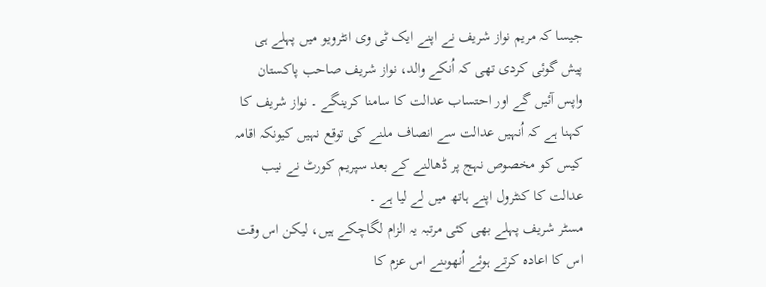جیسا کہ مریم نواز شریف نے اپنے ایک ٹی وی انٹرویو میں پہلے ہی پیش گوئی کردی تھی کہ اُنکے والد، نواز شریف صاحب پاکستان واپس آئیں گے اور احتساب عدالت کا سامنا کرینگے ۔ نواز شریف کا کہنا ہے کہ اُنہیں عدالت سے انصاف ملنے کی توقع نہیں کیونکہ اقامہ کیس کو مخصوص نہج پر ڈھالنے کے بعد سپریم کورٹ نے نیب عدالت کا کنٹرول اپنے ہاتھ میں لے لیا ہے ۔
مسٹر شریف پہلے بھی کئی مرتبہ یہ الزام لگاچکے ہیں، لیکن اس وقت اس کا اعادہ کرتے ہوئے اُنھوںنے اس عزم کا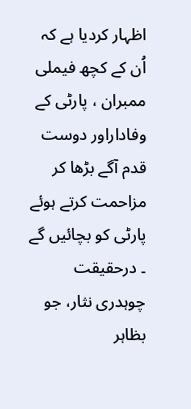اظہار کردیا ہے کہ اُن کے کچھ فیملی ممبران ، پارٹی کے وفاداراور دوست قدم آگے بڑھا کر مزاحمت کرتے ہوئے پارٹی کو بچائیں گے ۔ درحقیقت چوہدری نثار، جو بظاہر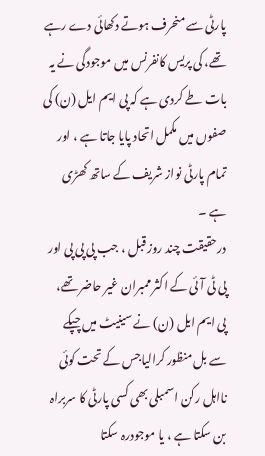پارٹی سے منحرف ہوتے دکھائی دے رہے تھے، کی پریس کانفرنس میں موجودگی نے یہ بات طے کردی ہے کہ پی ایم ایل (ن) کی صفوں میں مکمل اتحاد پایا جاتا ہے ، اور تمام پارٹی نواز شریف کے ساتھ کھڑی ہے ۔
درحقیقت چند روز قبل ، جب پی پی پی اور پی ٹی آئی کے اکثر ممبران غیر حاضر تھے، پی ایم ایل (ن) نے سینیٹ میں چپکے سے بل منظور کرالیاجس کے تحت کوئی نااہل رکن اسمبلی بھی کسی پارٹی کا سربراہ بن سکتا ہے ، یا موجودرہ سکتا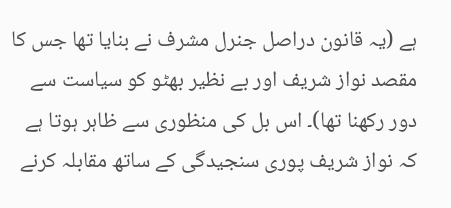ہے (یہ قانون دراصل جنرل مشرف نے بنایا تھا جس کا مقصد نواز شریف اور بے نظیر بھٹو کو سیاست سے دور رکھنا تھا)۔ اس بل کی منظوری سے ظاہر ہوتا ہے کہ نواز شریف پوری سنجیدگی کے ساتھ مقابلہ کرنے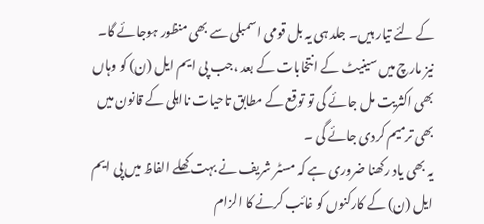کے لئے تیار ہیں۔ جلد ہی یہ بل قومی اسمبلی سے بھی منظور ہوجائے گا۔ نیز مارچ میں سینیٹ کے انتخابات کے بعد ،جب پی ایم ایل (ن) کو وہاں بھی اکثریت مل جائے گی تو توقع کے مطابق تاحیات نااہلی کے قانون میں بھی ترمیم کردی جائے گی ۔
یہ بھی یاد رکھنا ضروری ہے کہ مسٹر شریف نے بہت کھلے الفاظ میں پی ایم ایل (ن) کے کارکنوں کو غائب کرنے کا الزام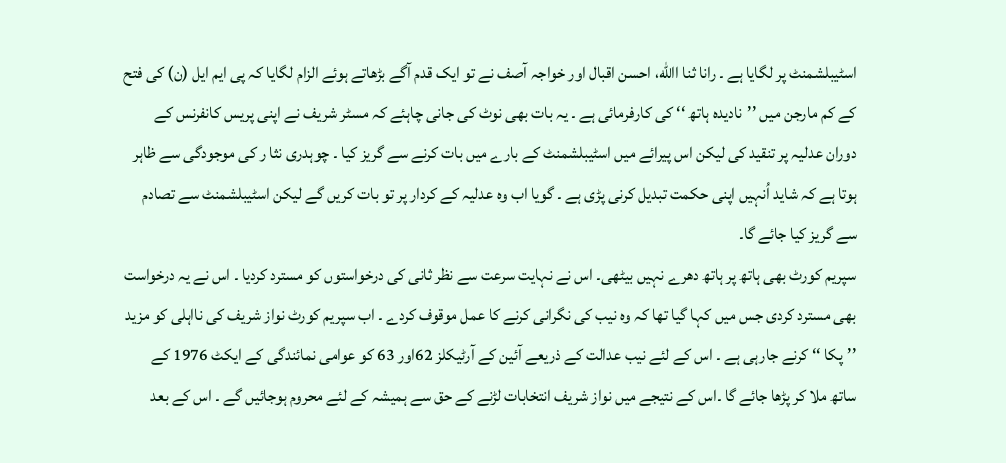اسٹیبلشمنٹ پر لگایا ہے ۔ رانا ثنا االله، احسن اقبال اور خواجہ آصف نے تو ایک قدم آگے بڑھاتے ہوئے الزام لگایا کہ پی ایم ایل (ن) کی فتح کے کم مارجن میں ’’نادیدہ ہاتھ ‘‘ کی کارفرمائی ہے ۔ یہ بات بھی نوٹ کی جانی چاہئے کہ مسٹر شریف نے اپنی پریس کانفرنس کے دوران عدلیہ پر تنقید کی لیکن اس پیرائے میں اسٹیبلشمنٹ کے بارے میں بات کرنے سے گریز کیا ۔ چوہدری نثا ر کی موجودگی سے ظاہر ہوتا ہے کہ شاید اُنہیں اپنی حکمت تبدیل کرنی پڑی ہے ۔ گویا اب وہ عدلیہ کے کردار پر تو بات کریں گے لیکن اسٹیبلشمنٹ سے تصادم سے گریز کیا جائے گا۔
سپریم کورٹ بھی ہاتھ پر ہاتھ دھرے نہیں بیٹھی۔ اس نے نہایت سرعت سے نظر ثانی کی درخواستوں کو مسترد کردیا ۔ اس نے یہ درخواست بھی مسترد کردی جس میں کہا گیا تھا کہ وہ نیب کی نگرانی کرنے کا عمل موقوف کردے ۔ اب سپریم کورٹ نواز شریف کی نااہلی کو مزید ’’پکا ‘‘ کرنے جارہی ہے ۔ اس کے لئے نیب عدالت کے ذریعے آئین کے آرٹیکلز 62اور 63 کو عوامی نمائندگی کے ایکٹ 1976 کے ساتھ ملا کر پڑھا جائے گا ۔اس کے نتیجے میں نواز شریف انتخابات لڑنے کے حق سے ہمیشہ کے لئے محروم ہوجائیں گے ۔ اس کے بعد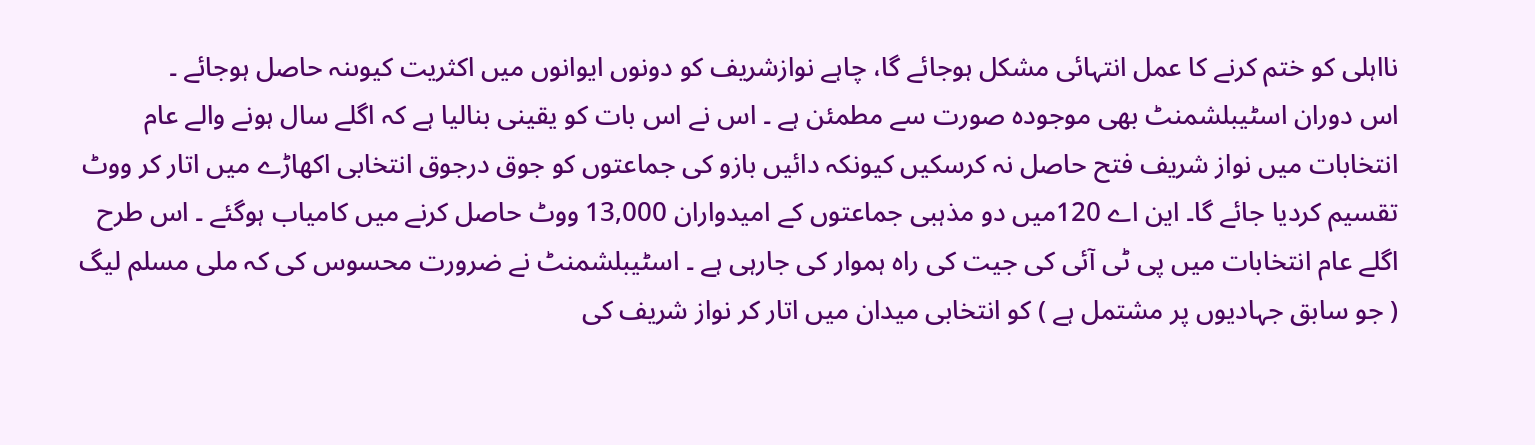نااہلی کو ختم کرنے کا عمل انتہائی مشکل ہوجائے گا، چاہے نوازشریف کو دونوں ایوانوں میں اکثریت کیوںنہ حاصل ہوجائے ۔
اس دوران اسٹیبلشمنٹ بھی موجودہ صورت سے مطمئن ہے ۔ اس نے اس بات کو یقینی بنالیا ہے کہ اگلے سال ہونے والے عام انتخابات میں نواز شریف فتح حاصل نہ کرسکیں کیونکہ دائیں بازو کی جماعتوں کو جوق درجوق انتخابی اکھاڑے میں اتار کر ووٹ تقسیم کردیا جائے گا۔ این اے 120میں دو مذہبی جماعتوں کے امیدواران 13,000 ووٹ حاصل کرنے میں کامیاب ہوگئے ۔ اس طرح اگلے عام انتخابات میں پی ٹی آئی کی جیت کی راہ ہموار کی جارہی ہے ۔ اسٹیبلشمنٹ نے ضرورت محسوس کی کہ ملی مسلم لیگ ( جو سابق جہادیوں پر مشتمل ہے ) کو انتخابی میدان میں اتار کر نواز شریف کی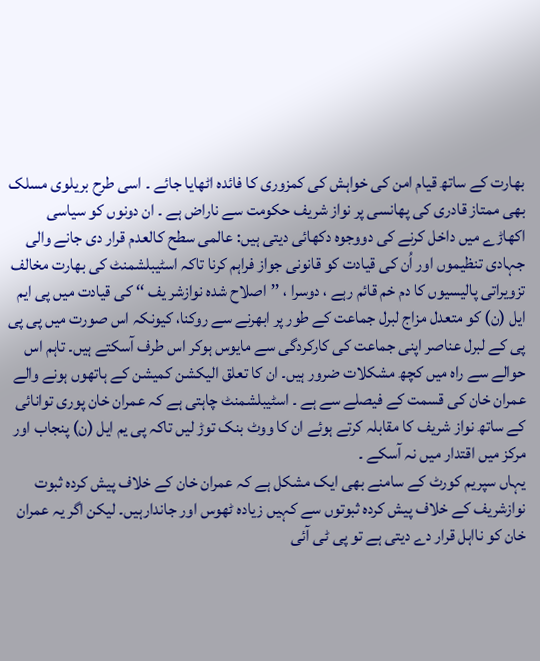بھارت کے ساتھ قیام امن کی خواہش کی کمزوری کا فائدہ اٹھایا جائے ۔ اسی طرح بریلوی مسلک بھی ممتاز قادری کی پھانسی پر نواز شریف حکومت سے ناراض ہے ۔ ان دونوں کو سیاسی اکھاڑے میں داخل کرنے کی دووجوہ دکھائی دیتی ہیں: عالمی سطح کالعدم قرار دی جانے والی جہادی تنظیموں اور اُن کی قیادت کو قانونی جواز فراہم کرنا تاکہ اسٹیبلشمنٹ کی بھارت مخالف تزویراتی پالیسیوں کا دم خم قائم رہے ، دوسرا ، ’’اصلاح شدہ نوازشر یف ‘‘ کی قیادت میں پی ایم ایل (ن) کو متعدل مزاج لبرل جماعت کے طور پر ابھرنے سے روکنا، کیونکہ اس صورت میں پی پی پی کے لبرل عناصر اپنی جماعت کی کارکردگی سے مایوس ہوکر اس طرف آسکتے ہیں۔ تاہم اس حوالے سے راہ میں کچھ مشکلات ضرور ہیں۔ ان کا تعلق الیکشن کمیشن کے ہاتھوں ہونے والے عمران خان کی قسمت کے فیصلے سے ہے ۔ اسٹیبلشمنٹ چاہتی ہے کہ عمران خان پوری توانائی کے ساتھ نواز شریف کا مقابلہ کرتے ہوئے ان کا ووٹ بنک توڑ لیں تاکہ پی یم ایل (ن) پنجاب اور مرکز میں اقتدار میں نہ آسکے ۔
یہاں سپریم کورٹ کے سامنے بھی ایک مشکل ہے کہ عمران خان کے خلاف پیش کردہ ثبوت نوازشریف کے خلاف پیش کردہ ثبوتوں سے کہیں زیادہ ٹھوس اور جاندارہیں۔ لیکن اگر یہ عمران خان کو نااہل قرار دے دیتی ہے تو پی ٹی آئی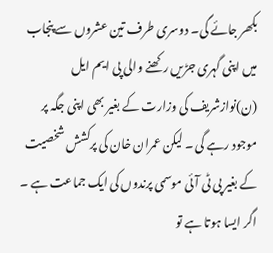بکھر جائے گی۔ دوسری طرف تین عشروں سے پنجاب میں اپنی گہری جڑیں رکھنے والی پی ایم ایل (ن)نوازشریف کی وزارت کے بغیر بھی اپنی جگہ پر موجود رہے گی ۔ لیکن عمران خان کی پرکشش شخصیت کے بغیر پی ٹی آئی موسمی پرندوں کی ایک جماعت ہے ۔ اگر ایسا ہوتا ہے تو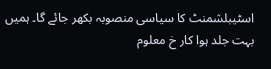اسٹیبلشمنٹ کا سیاسی منصوبہ بکھر جائے گا۔ ہمیں بہت جلد ہوا کار خ معلوم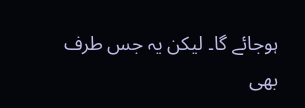ہوجائے گا۔ لیکن یہ جس طرف بھی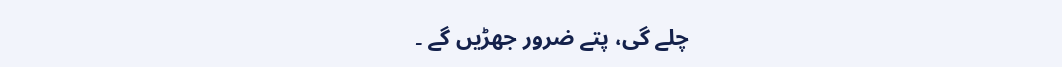چلے گی، پتے ضرور جھڑیں گے ۔